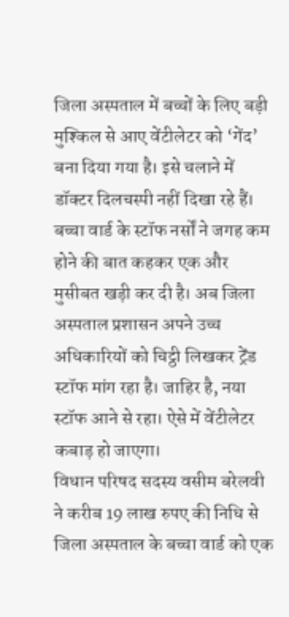जिला अस्पताल में बच्चों के लिए बड़ी मुश्किल से आए वेंटीलेटर को ‘गेंद’ बना दिया गया है। इसे चलाने में डॉक्टर दिलचस्पी नहीं दिखा रहे हैं। बच्चा वार्ड के स्टॉफ नर्सों ने जगह कम होने की बात कहकर एक और मुसीबत खड़ी कर दी है। अब जिला अस्पताल प्रशासन अपने उच्च अधिकारियों को चिट्ठी लिखकर ट्रेंड स्टॉफ मांग रहा है। जाहिर है, नया स्टॉफ आने से रहा। ऐसे में वेंटीलेटर कबाड़ हो जाएगा।
विधान परिषद सदस्य वसीम बरेलवी ने करीब 19 लाख रुपए की निधि से जिला अस्पताल के बच्चा वार्ड को एक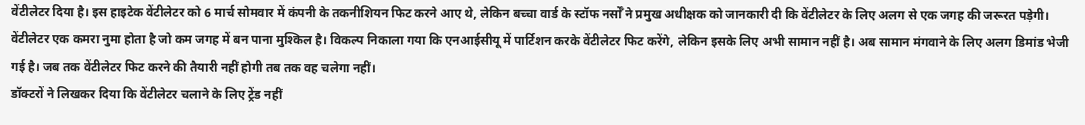वेंटीलेटर दिया है। इस हाइटेक वेंटीलेटर को 6 मार्च सोमवार में कंपनी के तकनीशियन फिट करने आए थे, लेकिन बच्चा वार्ड के स्टॉफ नर्सोँ ने प्रमुख अधीक्षक को जानकारी दी कि वेंटीलेटर के लिए अलग से एक जगह की जरूरत पड़ेगी। वेंटीलेटर एक कमरा नुमा होता है जो कम जगह में बन पाना मुश्किल है। विकल्प निकाला गया कि एनआईसीयू में पार्टिशन करके वेंटीलेटर फिट करेंगे, लेकिन इसके लिए अभी सामान नहीं है। अब सामान मंगवाने के लिए अलग डिमांड भेजी गई है। जब तक वेंटीलेटर फिट करने की तैयारी नहीं होगी तब तक वह चलेगा नहीं।
डॉक्टरों ने लिखकर दिया कि वेंटीलेटर चलाने के लिए ट्रेंड नहीं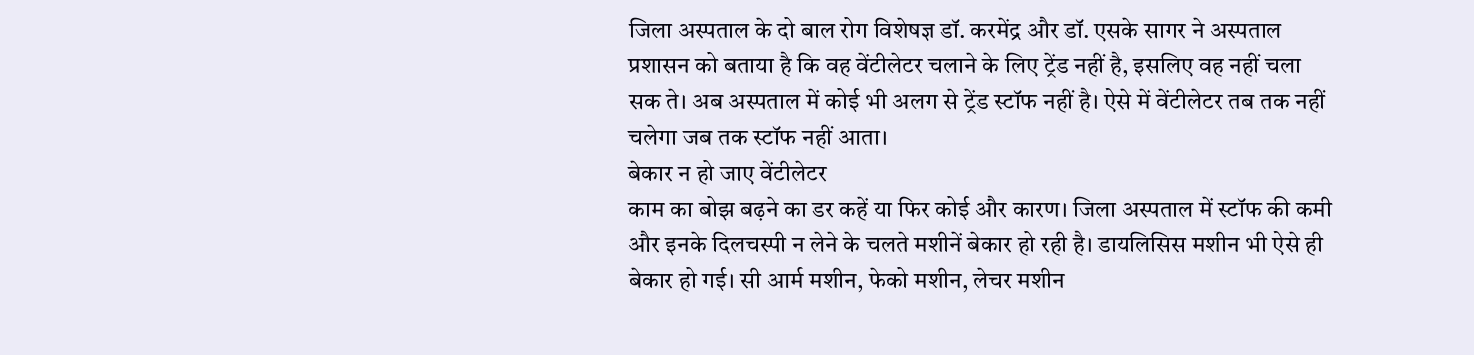जिला अस्पताल के दो बाल रोग विशेषज्ञ डॉ. करमेंद्र और डॉ. एसके सागर ने अस्पताल प्रशासन को बताया है कि वह वेंटीलेटर चलाने के लिए ट्रेंड नहीं है, इसलिए वह नहीं चला सक ते। अब अस्पताल में कोई भी अलग से ट्रेंड स्टॉफ नहीं है। ऐसे में वेंटीलेटर तब तक नहीं चलेगा जब तक स्टॉफ नहीं आता।
बेकार न हो जाए वेंटीलेटर
काम का बोझ बढ़ने का डर कहें या फिर कोई और कारण। जिला अस्पताल में स्टॉफ की कमी और इनके दिलचस्पी न लेने के चलते मशीनें बेकार हो रही है। डायलिसिस मशीन भी ऐसे ही बेकार हो गई। सी आर्म मशीन, फेको मशीन, लेचर मशीन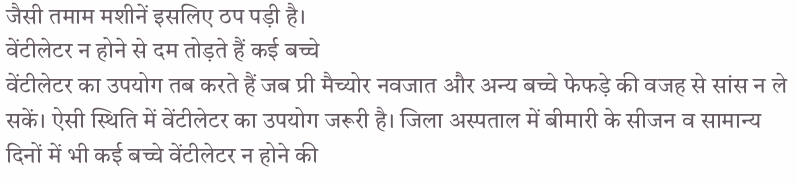जैसी तमाम मशीनें इसलिए ठप पड़ी है।
वेंटीलेटर न होने से दम तोड़ते हैं कई बच्चे
वेंटीलेटर का उपयोग तब करते हैं जब प्री मैच्योर नवजात और अन्य बच्चे फेफड़े की वजह से सांस न ले सकें। ऐसी स्थिति में वेंटीलेटर का उपयोग जरूरी है। जिला अस्पताल में बीमारी के सीजन व सामान्य दिनों में भी कई बच्चे वेंटीलेटर न होने की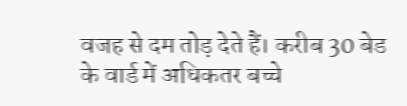वजह से दम तोड़ देते हैं। करीब 30 बेड के वार्ड में अधिकतर बच्चे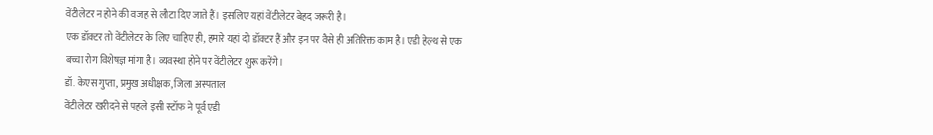वेंटीलेटर न होने की वजह से लौटा दिए जाते हैं। इसलिए यहां वेंटीलेटर बेहद जरूरी है।
एक डॉक्टर तो वेंटीलेटर के लिए चाहिए ही, हमारे यहां दो डॉक्टर हैं और इन पर वैसे ही अतिरिक्त काम है। एडी हेल्थ से एक बच्चा रोग विशेषज्ञ मांगा है। व्यवस्था होने पर वेंटीलेटर शुरू करेंगे।
डॉ. केएस गुप्ता, प्रमुख अधीक्षक, जिला अस्पताल
वेंटीलेटर खरीदने से पहले इसी स्टॉफ ने पूर्व एडी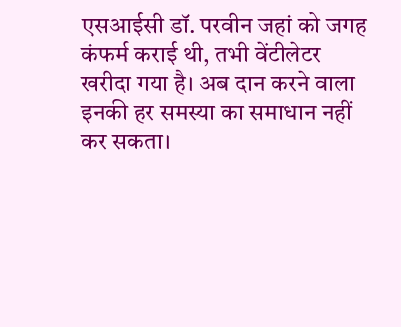एसआईसी डॉ. परवीन जहां को जगह कंफर्म कराई थी, तभी वेंटीलेटर खरीदा गया है। अब दान करने वाला इनकी हर समस्या का समाधान नहीं कर सकता।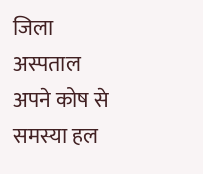जिला अस्पताल अपने कोष से समस्या हल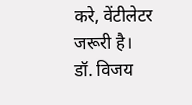करे, वेंटीलेटर जरूरी है।
डॉ. विजय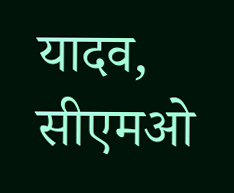यादव, सीएमओ